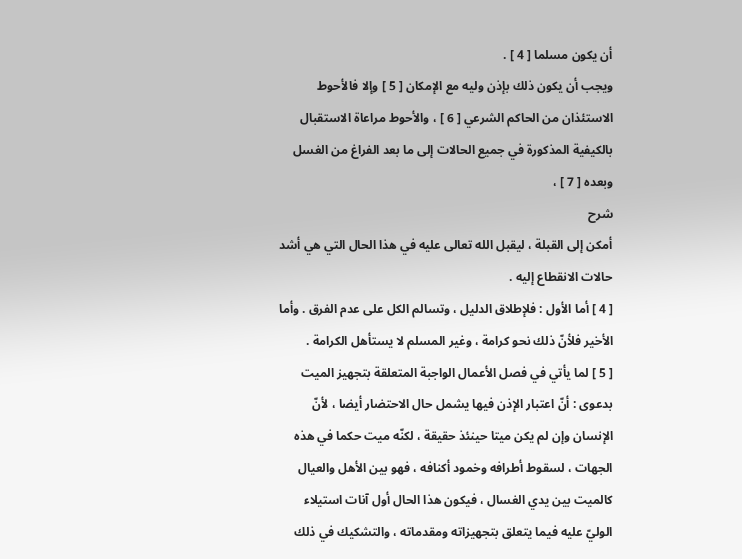أن يكون مسلما [ 4 ] .
ويجب أن يكون ذلك بإذن وليه مع الإمكان [ 5 ] وإلا فالأحوط الاستئذان من الحاكم الشرعي [ 6 ] ، والأحوط مراعاة الاستقبال بالكيفية المذكورة في جميع الحالات إلى ما بعد الفراغ من الغسل وبعده [ 7 ] ،
شرح
أمكن إلى القبلة ، ليقبل الله تعالى عليه في هذا الحال التي هي أشد حالات الانقطاع إليه .
[ 4 ] أما الأول : فلإطلاق الدليل ، وتسالم الكل على عدم الفرق . وأما الأخير فلأنّ ذلك نحو كرامة ، وغير المسلم لا يستأهل الكرامة .
[ 5 ] لما يأتي في فصل الأعمال الواجبة المتعلقة بتجهيز الميت بدعوى : أنّ اعتبار الإذن فيها يشمل حال الاحتضار أيضا ، لأنّ الإنسان وإن لم يكن ميتا حينئذ حقيقة ، لكنّه ميت حكما في هذه الجهات ، لسقوط أطرافه وخمود أكنافه ، فهو بين الأهل والعيال كالميت بين يدي الغسال ، فيكون هذا الحال أول آنات استيلاء الوليّ عليه فيما يتعلق بتجهيزاته ومقدماته ، والتشكيك في ذلك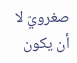صغرويّ لا أن يكون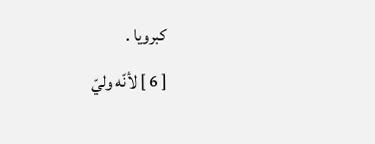كبرويا .
[ 6 ] لأنّه وليّ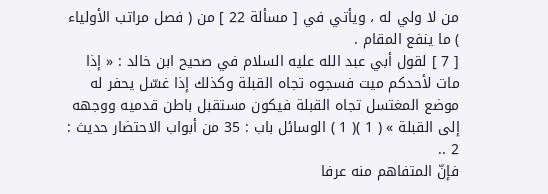من لا ولي له ، ويأتي في [ مسألة 22 ] من ( فصل مراتب الأولياء ) ما ينفع المقام .
[ 7 ] لقول أبي عبد الله عليه السلام في صحيح ابن خالد : « إذا مات لأحدكم ميت فسجوه تجاه القبلة وكذلك إذا غسّل يحفر له موضع المغتسل تجاه القبلة فيكون مستقبل باطن قدميه ووجهه إلى القبلة » ( 1 )( 1 ) الوسائل باب : 35 من أبواب الاحتضار حديث : 2 ..
فإنّ المتفاهم منه عرفا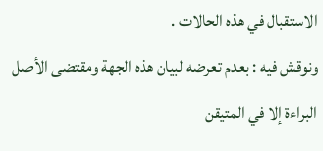الاستقبال في هذه الحالات .
ونوقش فيه : بعدم تعرضه لبيان هذه الجهة ومقتضى الأصل البراءة إلا في المتيقن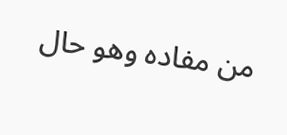من مفاده وهو حال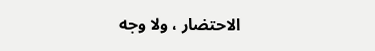الاحتضار ، ولا وجه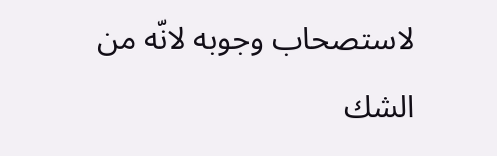لاستصحاب وجوبه لانّه من الشك